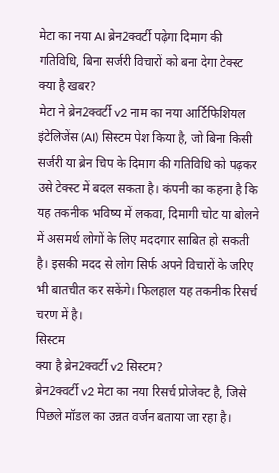मेटा का नया AI ब्रेन2क्वर्टी पढ़ेगा दिमाग की गतिविधि, बिना सर्जरी विचारों को बना देगा टेक्स्ट
क्या है खबर?
मेटा ने ब्रेन2क्वर्टी v2 नाम का नया आर्टिफिशियल इंटेलिजेंस (AI) सिस्टम पेश किया है, जो बिना किसी सर्जरी या ब्रेन चिप के दिमाग की गतिविधि को पढ़कर उसे टेक्स्ट में बदल सकता है। कंपनी का कहना है कि यह तकनीक भविष्य में लकवा, दिमागी चोट या बोलने में असमर्थ लोगों के लिए मददगार साबित हो सकती है। इसकी मदद से लोग सिर्फ अपने विचारों के जरिए भी बातचीत कर सकेंगे। फिलहाल यह तकनीक रिसर्च चरण में है।
सिस्टम
क्या है ब्रेन2क्वर्टी v2 सिस्टम?
ब्रेन2क्वर्टी v2 मेटा का नया रिसर्च प्रोजेक्ट है, जिसे पिछले मॉडल का उन्नत वर्जन बताया जा रहा है।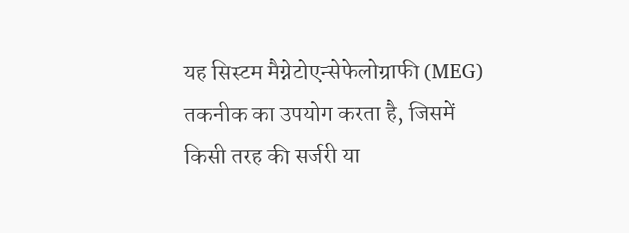यह सिस्टम मैग्नेटोएन्सेफेलोग्राफी (MEG) तकनीक का उपयोग करता है, जिसमें किसी तरह की सर्जरी या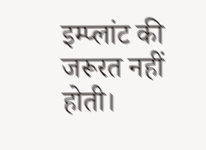इम्प्लांट की जरूरत नहीं होती।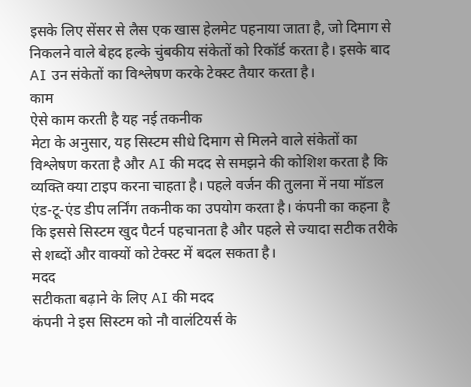इसके लिए सेंसर से लैस एक खास हेलमेट पहनाया जाता है, जो दिमाग से निकलने वाले बेहद हल्के चुंबकीय संकेतों को रिकॉर्ड करता है। इसके बाद AI उन संकेतों का विश्लेषण करके टेक्स्ट तैयार करता है।
काम
ऐसे काम करती है यह नई तकनीक
मेटा के अनुसार, यह सिस्टम सीधे दिमाग से मिलने वाले संकेतों का विश्लेषण करता है और AI की मदद से समझने की कोशिश करता है कि व्यक्ति क्या टाइप करना चाहता है। पहले वर्जन की तुलना में नया मॉडल एंड-टू-एंड डीप लर्निंग तकनीक का उपयोग करता है। कंपनी का कहना है कि इससे सिस्टम खुद पैटर्न पहचानता है और पहले से ज्यादा सटीक तरीके से शब्दों और वाक्यों को टेक्स्ट में बदल सकता है।
मदद
सटीकता बढ़ाने के लिए AI की मदद
कंपनी ने इस सिस्टम को नौ वालंटियर्स के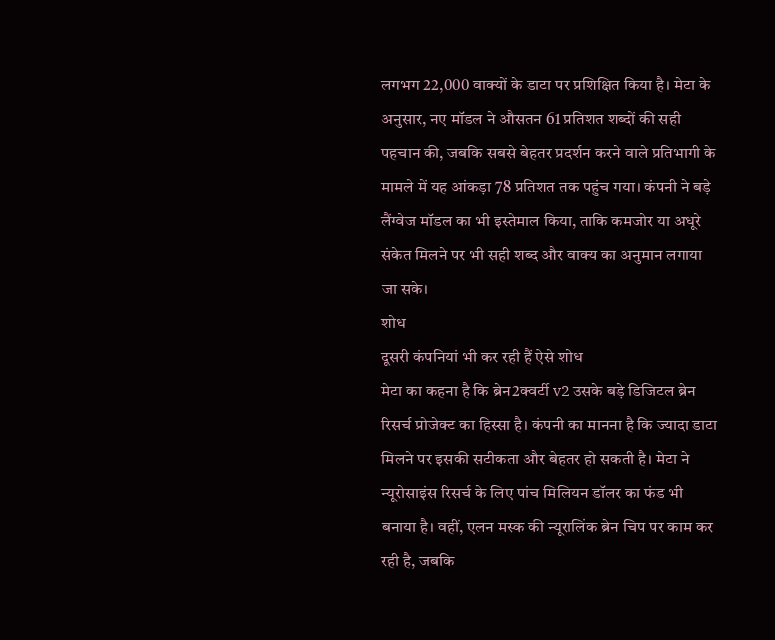लगभग 22,000 वाक्यों के डाटा पर प्रशिक्षित किया है। मेटा के अनुसार, नए मॉडल ने औसतन 61 प्रतिशत शब्दों की सही पहचान की, जबकि सबसे बेहतर प्रदर्शन करने वाले प्रतिभागी के मामले में यह आंकड़ा 78 प्रतिशत तक पहुंच गया। कंपनी ने बड़े लैंग्वेज मॉडल का भी इस्तेमाल किया, ताकि कमजोर या अधूरे संकेत मिलने पर भी सही शब्द और वाक्य का अनुमान लगाया जा सके।
शोध
दूसरी कंपनियां भी कर रही हैं ऐसे शोध
मेटा का कहना है कि ब्रेन2क्वर्टी v2 उसके बड़े डिजिटल ब्रेन रिसर्च प्रोजेक्ट का हिस्सा है। कंपनी का मानना है कि ज्यादा डाटा मिलने पर इसकी सटीकता और बेहतर हो सकती है। मेटा ने न्यूरोसाइंस रिसर्च के लिए पांच मिलियन डॉलर का फंड भी बनाया है। वहीं, एलन मस्क की न्यूरालिंक ब्रेन चिप पर काम कर रही है, जबकि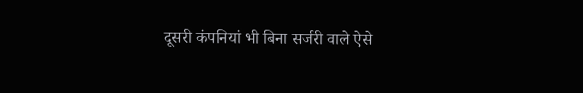दूसरी कंपनियां भी बिना सर्जरी वाले ऐसे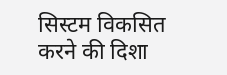सिस्टम विकसित करने की दिशा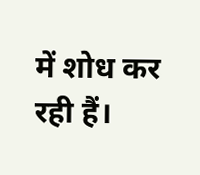में शोध कर रही हैं।